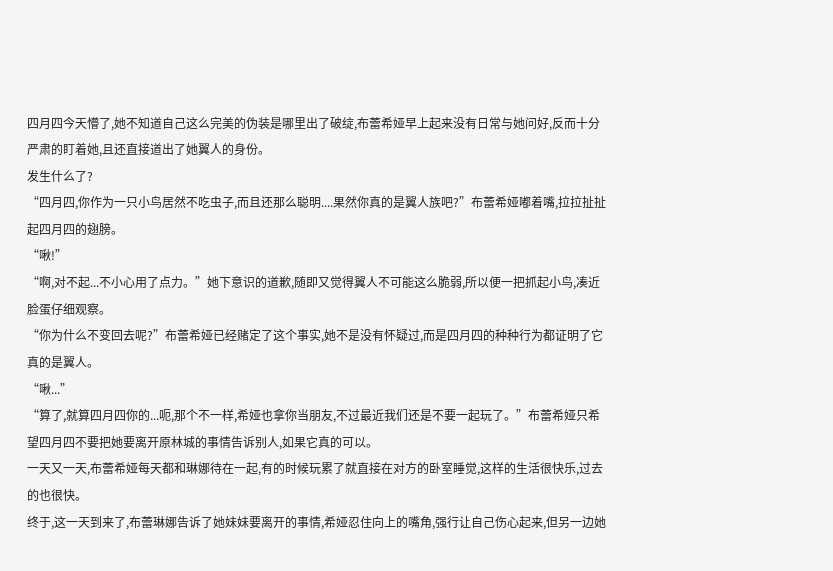四月四今天懵了,她不知道自己这么完美的伪装是哪里出了破绽,布蕾希娅早上起来没有日常与她问好,反而十分严肃的盯着她,且还直接道出了她翼人的身份。
发生什么了?
“四月四,你作为一只小鸟居然不吃虫子,而且还那么聪明....果然你真的是翼人族吧?”布蕾希娅嘟着嘴,拉拉扯扯起四月四的翅膀。
“啾!”
“啊,对不起...不小心用了点力。”她下意识的道歉,随即又觉得翼人不可能这么脆弱,所以便一把抓起小鸟,凑近脸蛋仔细观察。
“你为什么不变回去呢?”布蕾希娅已经赌定了这个事实,她不是没有怀疑过,而是四月四的种种行为都证明了它真的是翼人。
“啾...”
“算了,就算四月四你的...呃,那个不一样,希娅也拿你当朋友,不过最近我们还是不要一起玩了。”布蕾希娅只希望四月四不要把她要离开原林城的事情告诉别人,如果它真的可以。
一天又一天,布蕾希娅每天都和琳娜待在一起,有的时候玩累了就直接在对方的卧室睡觉,这样的生活很快乐,过去的也很快。
终于,这一天到来了,布蕾琳娜告诉了她妹妹要离开的事情,希娅忍住向上的嘴角,强行让自己伤心起来,但另一边她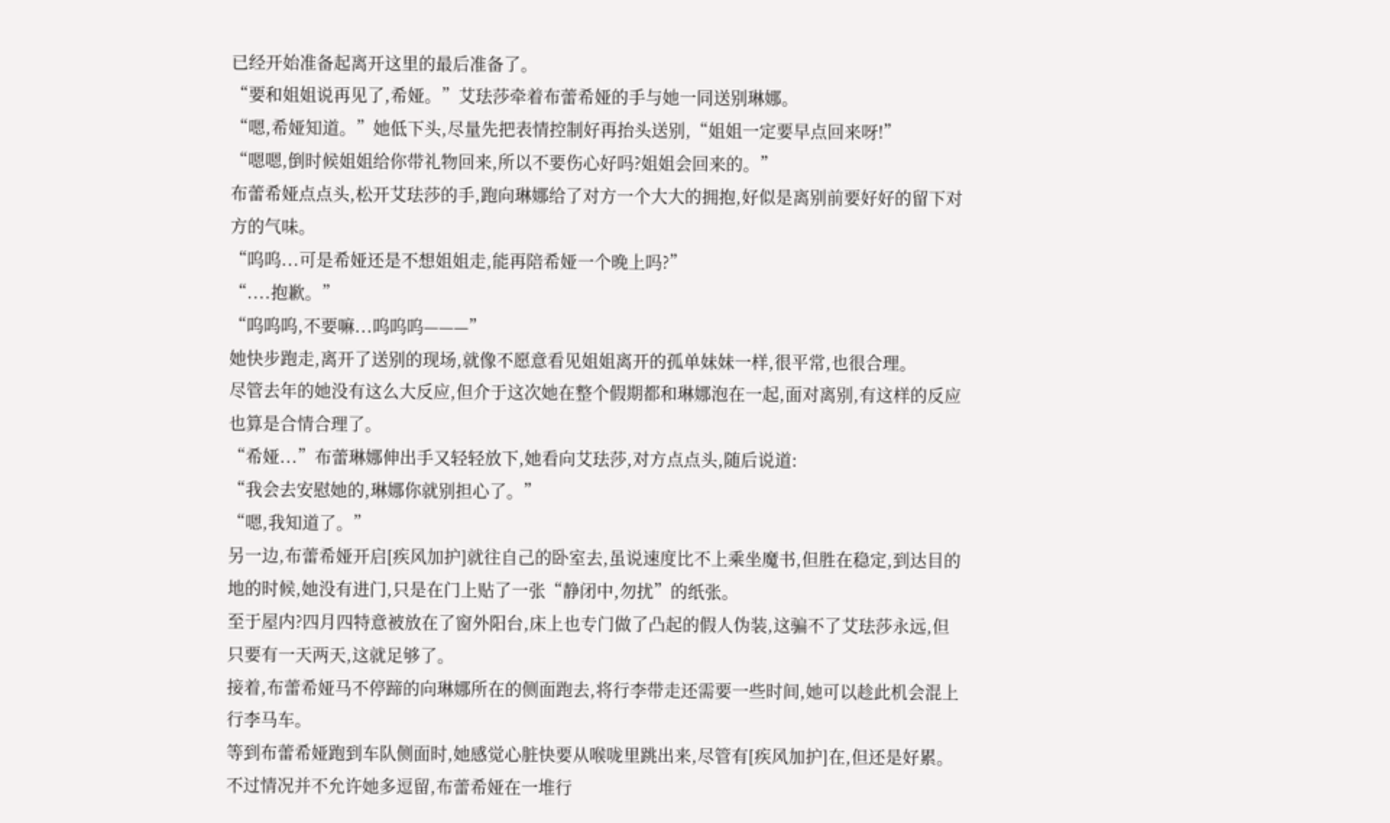已经开始准备起离开这里的最后准备了。
“要和姐姐说再见了,希娅。”艾珐莎牵着布蕾希娅的手与她一同送别琳娜。
“嗯,希娅知道。”她低下头,尽量先把表情控制好再抬头送别,“姐姐一定要早点回来呀!”
“嗯嗯,倒时候姐姐给你带礼物回来,所以不要伤心好吗?姐姐会回来的。”
布蕾希娅点点头,松开艾珐莎的手,跑向琳娜给了对方一个大大的拥抱,好似是离别前要好好的留下对方的气味。
“呜呜...可是希娅还是不想姐姐走,能再陪希娅一个晚上吗?”
“....抱歉。”
“呜呜呜,不要嘛...呜呜呜———”
她快步跑走,离开了送别的现场,就像不愿意看见姐姐离开的孤单妹妹一样,很平常,也很合理。
尽管去年的她没有这么大反应,但介于这次她在整个假期都和琳娜泡在一起,面对离别,有这样的反应也算是合情合理了。
“希娅...”布蕾琳娜伸出手又轻轻放下,她看向艾珐莎,对方点点头,随后说道:
“我会去安慰她的,琳娜你就别担心了。”
“嗯,我知道了。”
另一边,布蕾希娅开启[疾风加护]就往自己的卧室去,虽说速度比不上乘坐魔书,但胜在稳定,到达目的地的时候,她没有进门,只是在门上贴了一张“静闭中,勿扰”的纸张。
至于屋内?四月四特意被放在了窗外阳台,床上也专门做了凸起的假人伪装,这骗不了艾珐莎永远,但只要有一天两天,这就足够了。
接着,布蕾希娅马不停蹄的向琳娜所在的侧面跑去,将行李带走还需要一些时间,她可以趁此机会混上行李马车。
等到布蕾希娅跑到车队侧面时,她感觉心脏快要从喉咙里跳出来,尽管有[疾风加护]在,但还是好累。
不过情况并不允许她多逗留,布蕾希娅在一堆行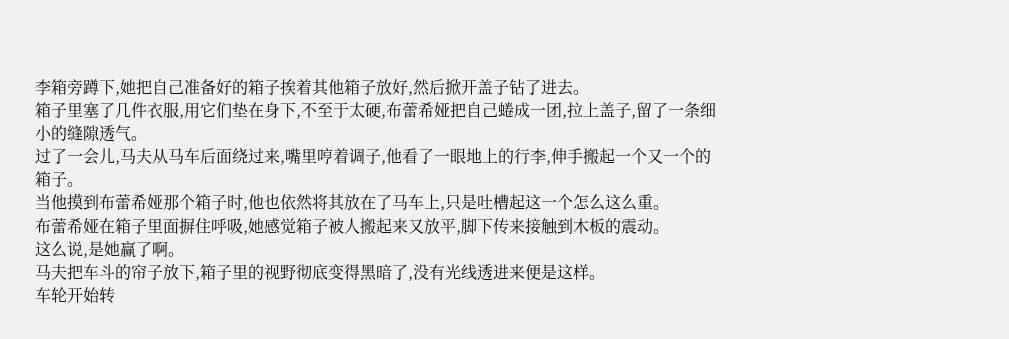李箱旁蹲下,她把自己准备好的箱子挨着其他箱子放好,然后掀开盖子钻了进去。
箱子里塞了几件衣服,用它们垫在身下,不至于太硬,布蕾希娅把自己蜷成一团,拉上盖子,留了一条细小的缝隙透气。
过了一会儿,马夫从马车后面绕过来,嘴里哼着调子,他看了一眼地上的行李,伸手搬起一个又一个的箱子。
当他摸到布蕾希娅那个箱子时,他也依然将其放在了马车上,只是吐槽起这一个怎么这么重。
布蕾希娅在箱子里面摒住呼吸,她感觉箱子被人搬起来又放平,脚下传来接触到木板的震动。
这么说,是她赢了啊。
马夫把车斗的帘子放下,箱子里的视野彻底变得黑暗了,没有光线透进来便是这样。
车轮开始转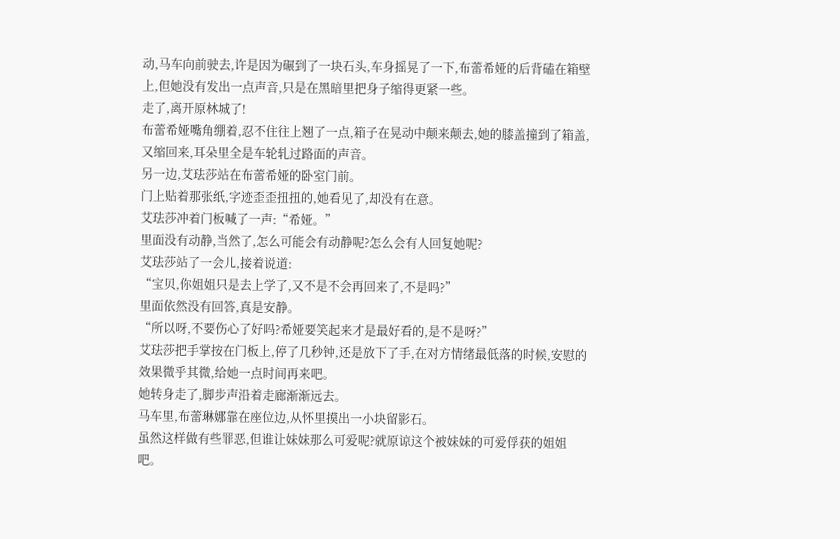动,马车向前驶去,许是因为碾到了一块石头,车身摇晃了一下,布蕾希娅的后背磕在箱壁上,但她没有发出一点声音,只是在黑暗里把身子缩得更紧一些。
走了,离开原林城了!
布蕾希娅嘴角绷着,忍不住往上翘了一点,箱子在晃动中颠来颠去,她的膝盖撞到了箱盖,又缩回来,耳朵里全是车轮轧过路面的声音。
另一边,艾珐莎站在布蕾希娅的卧室门前。
门上贴着那张纸,字迹歪歪扭扭的,她看见了,却没有在意。
艾珐莎冲着门板喊了一声:“希娅。”
里面没有动静,当然了,怎么可能会有动静呢?怎么会有人回复她呢?
艾珐莎站了一会儿,接着说道:
“宝贝,你姐姐只是去上学了,又不是不会再回来了,不是吗?”
里面依然没有回答,真是安静。
“所以呀,不要伤心了好吗?希娅要笑起来才是最好看的,是不是呀?”
艾珐莎把手掌按在门板上,停了几秒钟,还是放下了手,在对方情绪最低落的时候,安慰的效果微乎其微,给她一点时间再来吧。
她转身走了,脚步声沿着走廊渐渐远去。
马车里,布蕾琳娜靠在座位边,从怀里摸出一小块留影石。
虽然这样做有些罪恶,但谁让妹妹那么可爱呢?就原谅这个被妹妹的可爱俘获的姐姐吧。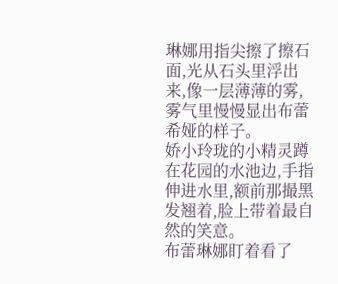琳娜用指尖擦了擦石面,光从石头里浮出来,像一层薄薄的雾,雾气里慢慢显出布蕾希娅的样子。
娇小玲珑的小精灵蹲在花园的水池边,手指伸进水里,额前那撮黑发翘着,脸上带着最自然的笑意。
布蕾琳娜盯着看了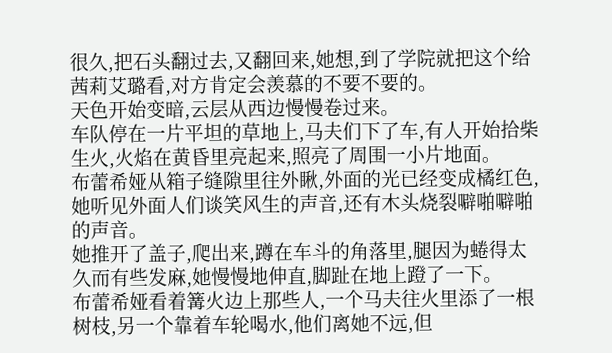很久,把石头翻过去,又翻回来,她想,到了学院就把这个给茜莉艾璐看,对方肯定会羡慕的不要不要的。
天色开始变暗,云层从西边慢慢卷过来。
车队停在一片平坦的草地上,马夫们下了车,有人开始拾柴生火,火焰在黄昏里亮起来,照亮了周围一小片地面。
布蕾希娅从箱子缝隙里往外瞅,外面的光已经变成橘红色,她听见外面人们谈笑风生的声音,还有木头烧裂噼啪噼啪的声音。
她推开了盖子,爬出来,蹲在车斗的角落里,腿因为蜷得太久而有些发麻,她慢慢地伸直,脚趾在地上蹬了一下。
布蕾希娅看着篝火边上那些人,一个马夫往火里添了一根树枝,另一个靠着车轮喝水,他们离她不远,但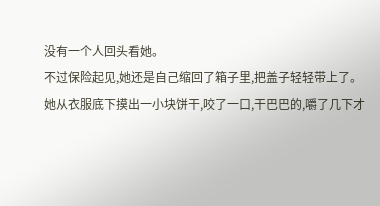没有一个人回头看她。
不过保险起见,她还是自己缩回了箱子里,把盖子轻轻带上了。
她从衣服底下摸出一小块饼干,咬了一口,干巴巴的,嚼了几下才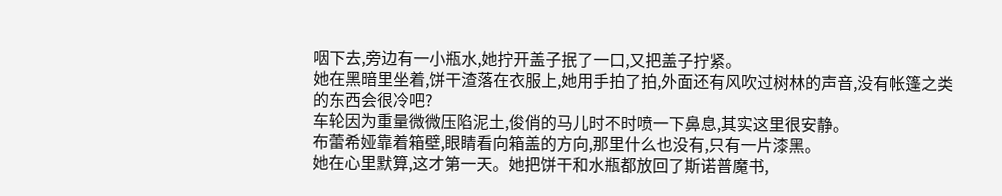咽下去,旁边有一小瓶水,她拧开盖子抿了一口,又把盖子拧紧。
她在黑暗里坐着,饼干渣落在衣服上,她用手拍了拍,外面还有风吹过树林的声音,没有帐篷之类的东西会很冷吧?
车轮因为重量微微压陷泥土,俊俏的马儿时不时喷一下鼻息,其实这里很安静。
布蕾希娅靠着箱壁,眼睛看向箱盖的方向,那里什么也没有,只有一片漆黑。
她在心里默算,这才第一天。她把饼干和水瓶都放回了斯诺普魔书,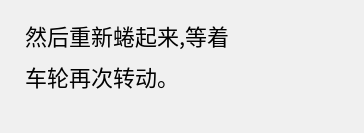然后重新蜷起来,等着车轮再次转动。